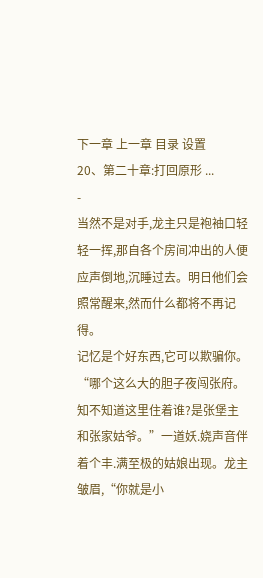下一章 上一章 目录 设置
20、第二十章:打回原形 ...
-
当然不是对手,龙主只是袍袖口轻轻一挥,那自各个房间冲出的人便应声倒地,沉睡过去。明日他们会照常醒来,然而什么都将不再记得。
记忆是个好东西,它可以欺骗你。
“哪个这么大的胆子夜闯张府。知不知道这里住着谁?是张堡主和张家姑爷。”一道妖.娆声音伴着个丰.满至极的姑娘出现。龙主皱眉,“你就是小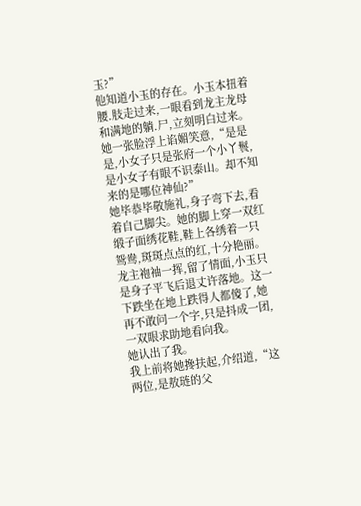玉?”
他知道小玉的存在。小玉本扭着腰.肢走过来,一眼看到龙主龙母和满地的躺.尸,立刻明白过来。她一张脸浮上谄媚笑意,“是是是,小女子只是张府一个小丫鬟,是小女子有眼不识泰山。却不知来的是哪位神仙?”
她毕恭毕敬施礼,身子弯下去,看着自己脚尖。她的脚上穿一双红缎子面绣花鞋,鞋上各绣着一只鸳鸯,斑斑点点的红,十分艳丽。
龙主袍袖一挥,留了情面,小玉只是身子平飞后退丈许落地。这一下跌坐在地上跌得人都傻了,她再不敢问一个字,只是抖成一团,一双眼求助地看向我。
她认出了我。
我上前将她搀扶起,介绍道,“这两位,是敖琏的父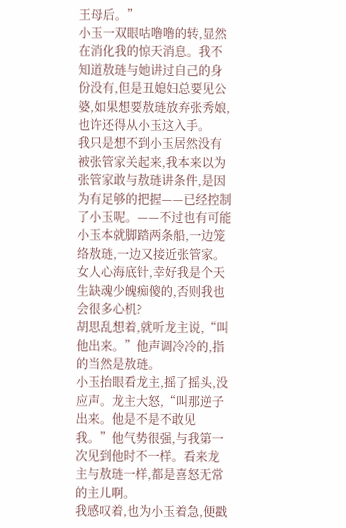王母后。”
小玉一双眼咕噜噜的转,显然在消化我的惊天消息。我不知道敖琏与她讲过自己的身份没有,但是丑媳妇总要见公婆,如果想要敖琏放弃张秀娘,也许还得从小玉这入手。
我只是想不到小玉居然没有被张管家关起来,我本来以为张管家敢与敖琏讲条件,是因为有足够的把握——已经控制了小玉呢。——不过也有可能小玉本就脚踏两条船,一边笼络敖琏,一边又接近张管家。
女人心海底针,幸好我是个天生缺魂少魄痴傻的,否则我也会很多心机?
胡思乱想着,就听龙主说,“叫他出来。”他声调冷冷的,指的当然是敖琏。
小玉抬眼看龙主,摇了摇头,没应声。龙主大怒,“叫那逆子出来。他是不是不敢见我。”他气势很强,与我第一次见到他时不一样。看来龙主与敖琏一样,都是喜怒无常的主儿啊。
我感叹着,也为小玉着急,便戳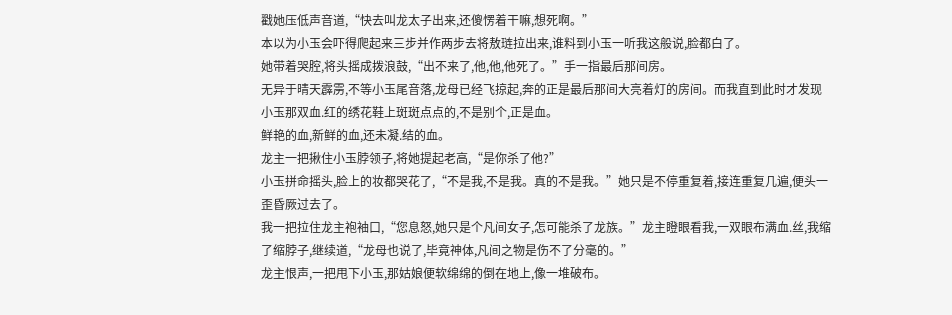戳她压低声音道,“快去叫龙太子出来,还傻愣着干嘛,想死啊。”
本以为小玉会吓得爬起来三步并作两步去将敖琏拉出来,谁料到小玉一听我这般说,脸都白了。
她带着哭腔,将头摇成拨浪鼓,“出不来了,他,他,他死了。”手一指最后那间房。
无异于晴天霹雳,不等小玉尾音落,龙母已经飞掠起,奔的正是最后那间大亮着灯的房间。而我直到此时才发现小玉那双血.红的绣花鞋上斑斑点点的,不是别个,正是血。
鲜艳的血,新鲜的血,还未凝.结的血。
龙主一把揪住小玉脖领子,将她提起老高,“是你杀了他?”
小玉拼命摇头,脸上的妆都哭花了,“不是我,不是我。真的不是我。”她只是不停重复着,接连重复几遍,便头一歪昏厥过去了。
我一把拉住龙主袍袖口,“您息怒,她只是个凡间女子,怎可能杀了龙族。”龙主瞪眼看我,一双眼布满血.丝,我缩了缩脖子,继续道,“龙母也说了,毕竟神体,凡间之物是伤不了分毫的。”
龙主恨声,一把甩下小玉,那姑娘便软绵绵的倒在地上,像一堆破布。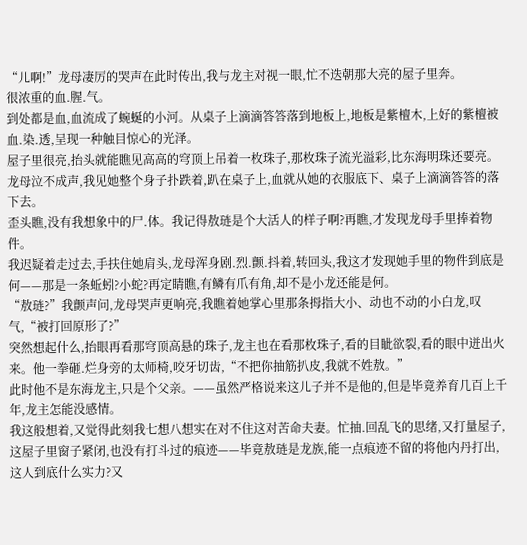“儿啊!”龙母凄厉的哭声在此时传出,我与龙主对视一眼,忙不迭朝那大亮的屋子里奔。
很浓重的血.腥.气。
到处都是血,血流成了蜿蜒的小河。从桌子上滴滴答答落到地板上,地板是紫檀木,上好的紫檀被血.染.透,呈现一种触目惊心的光泽。
屋子里很亮,抬头就能瞧见高高的穹顶上吊着一枚珠子,那枚珠子流光溢彩,比东海明珠还要亮。
龙母泣不成声,我见她整个身子扑跌着,趴在桌子上,血就从她的衣服底下、桌子上滴滴答答的落下去。
歪头瞧,没有我想象中的尸.体。我记得敖琏是个大活人的样子啊?再瞧,才发现龙母手里捧着物件。
我迟疑着走过去,手扶住她肩头,龙母浑身剧.烈.颤.抖着,转回头,我这才发现她手里的物件到底是何——那是一条蚯蚓?小蛇?再定睛瞧,有鳞有爪有角,却不是小龙还能是何。
“敖琏?”我颤声问,龙母哭声更响亮,我瞧着她掌心里那条拇指大小、动也不动的小白龙,叹气,“被打回原形了?”
突然想起什么,抬眼再看那穹顶高悬的珠子,龙主也在看那枚珠子,看的目眦欲裂,看的眼中迸出火来。他一拳砸.烂身旁的太师椅,咬牙切齿,“不把你抽筋扒皮,我就不姓敖。”
此时他不是东海龙主,只是个父亲。——虽然严格说来这儿子并不是他的,但是毕竟养育几百上千年,龙主怎能没感情。
我这般想着,又觉得此刻我七想八想实在对不住这对苦命夫妻。忙抽.回乱飞的思绪,又打量屋子,这屋子里窗子紧闭,也没有打斗过的痕迹——毕竟敖琏是龙族,能一点痕迹不留的将他内丹打出,这人到底什么实力?又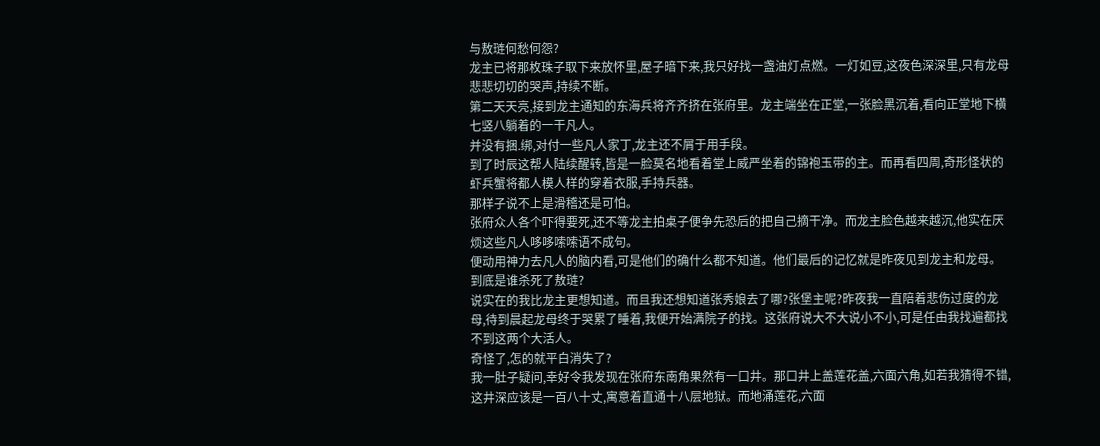与敖琏何愁何怨?
龙主已将那枚珠子取下来放怀里,屋子暗下来,我只好找一盏油灯点燃。一灯如豆,这夜色深深里,只有龙母悲悲切切的哭声,持续不断。
第二天天亮,接到龙主通知的东海兵将齐齐挤在张府里。龙主端坐在正堂,一张脸黑沉着,看向正堂地下横七竖八躺着的一干凡人。
并没有捆.绑,对付一些凡人家丁,龙主还不屑于用手段。
到了时辰这帮人陆续醒转,皆是一脸莫名地看着堂上威严坐着的锦袍玉带的主。而再看四周,奇形怪状的虾兵蟹将都人模人样的穿着衣服,手持兵器。
那样子说不上是滑稽还是可怕。
张府众人各个吓得要死,还不等龙主拍桌子便争先恐后的把自己摘干净。而龙主脸色越来越沉,他实在厌烦这些凡人哆哆嗦嗦语不成句。
便动用神力去凡人的脑内看,可是他们的确什么都不知道。他们最后的记忆就是昨夜见到龙主和龙母。
到底是谁杀死了敖琏?
说实在的我比龙主更想知道。而且我还想知道张秀娘去了哪?张堡主呢?昨夜我一直陪着悲伤过度的龙母,待到晨起龙母终于哭累了睡着,我便开始满院子的找。这张府说大不大说小不小,可是任由我找遍都找不到这两个大活人。
奇怪了,怎的就平白消失了?
我一肚子疑问,幸好令我发现在张府东南角果然有一口井。那口井上盖莲花盖,六面六角,如若我猜得不错,这井深应该是一百八十丈,寓意着直通十八层地狱。而地涌莲花,六面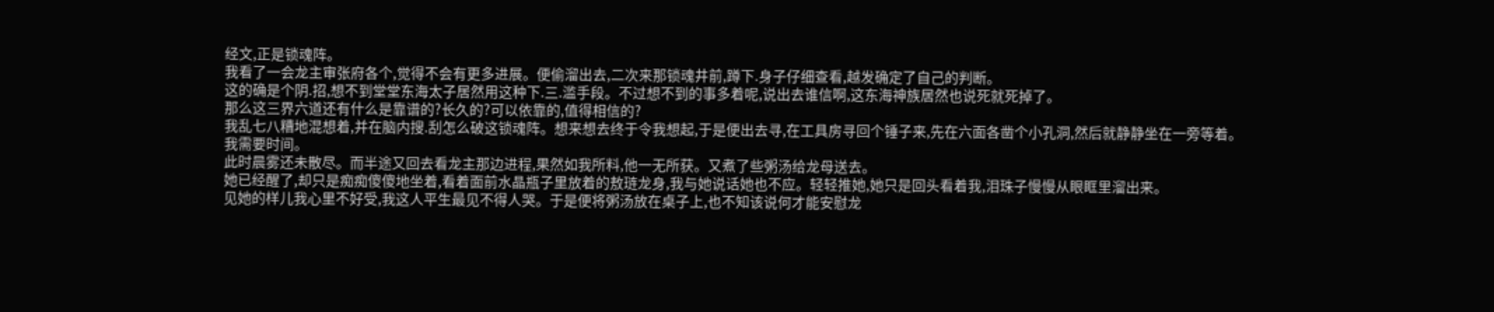经文,正是锁魂阵。
我看了一会龙主审张府各个,觉得不会有更多进展。便偷溜出去,二次来那锁魂井前,蹲下.身子仔细查看,越发确定了自己的判断。
这的确是个阴.招,想不到堂堂东海太子居然用这种下.三.滥手段。不过想不到的事多着呢,说出去谁信啊,这东海神族居然也说死就死掉了。
那么这三界六道还有什么是靠谱的?长久的?可以依靠的,值得相信的?
我乱七八糟地混想着,并在脑内搜.刮怎么破这锁魂阵。想来想去终于令我想起,于是便出去寻,在工具房寻回个锤子来,先在六面各凿个小孔洞,然后就静静坐在一旁等着。
我需要时间。
此时晨雾还未散尽。而半途又回去看龙主那边进程,果然如我所料,他一无所获。又煮了些粥汤给龙母送去。
她已经醒了,却只是痴痴傻傻地坐着,看着面前水晶瓶子里放着的敖琏龙身,我与她说话她也不应。轻轻推她,她只是回头看着我,泪珠子慢慢从眼眶里溜出来。
见她的样儿我心里不好受,我这人平生最见不得人哭。于是便将粥汤放在桌子上,也不知该说何才能安慰龙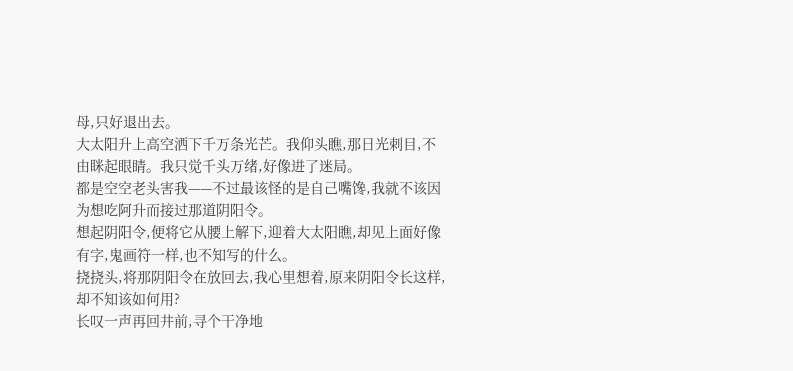母,只好退出去。
大太阳升上高空洒下千万条光芒。我仰头瞧,那日光刺目,不由眯起眼睛。我只觉千头万绪,好像进了迷局。
都是空空老头害我——不过最该怪的是自己嘴馋,我就不该因为想吃阿升而接过那道阴阳令。
想起阴阳令,便将它从腰上解下,迎着大太阳瞧,却见上面好像有字,鬼画符一样,也不知写的什么。
挠挠头,将那阴阳令在放回去,我心里想着,原来阴阳令长这样,却不知该如何用?
长叹一声再回井前,寻个干净地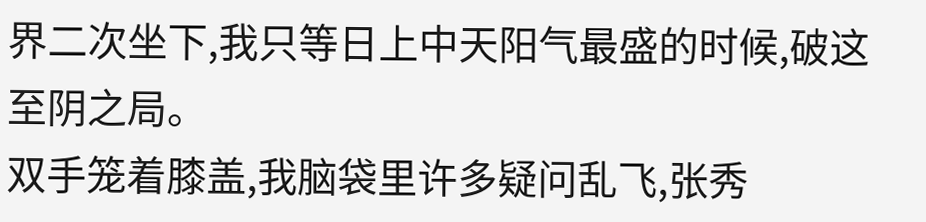界二次坐下,我只等日上中天阳气最盛的时候,破这至阴之局。
双手笼着膝盖,我脑袋里许多疑问乱飞,张秀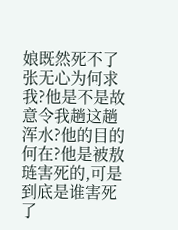娘既然死不了张无心为何求我?他是不是故意令我趟这趟浑水?他的目的何在?他是被敖琏害死的,可是到底是谁害死了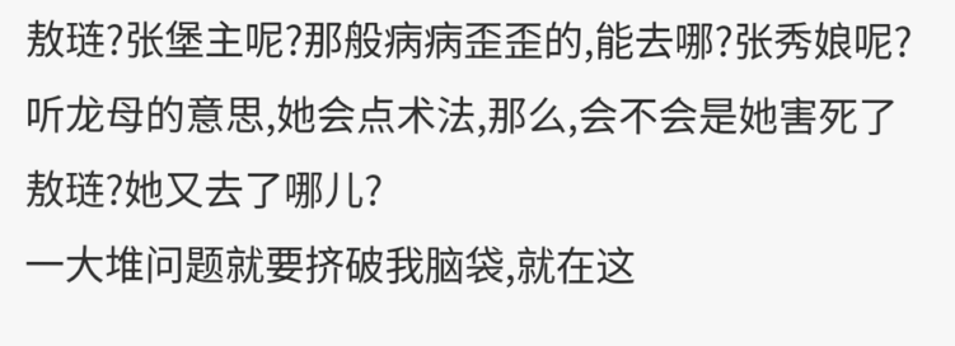敖琏?张堡主呢?那般病病歪歪的,能去哪?张秀娘呢?听龙母的意思,她会点术法,那么,会不会是她害死了敖琏?她又去了哪儿?
一大堆问题就要挤破我脑袋,就在这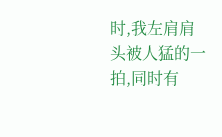时,我左肩肩头被人猛的一拍,同时有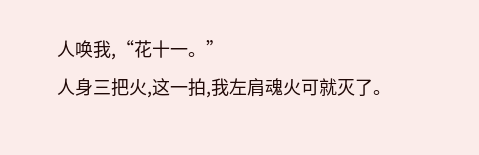人唤我,“花十一。”
人身三把火,这一拍,我左肩魂火可就灭了。